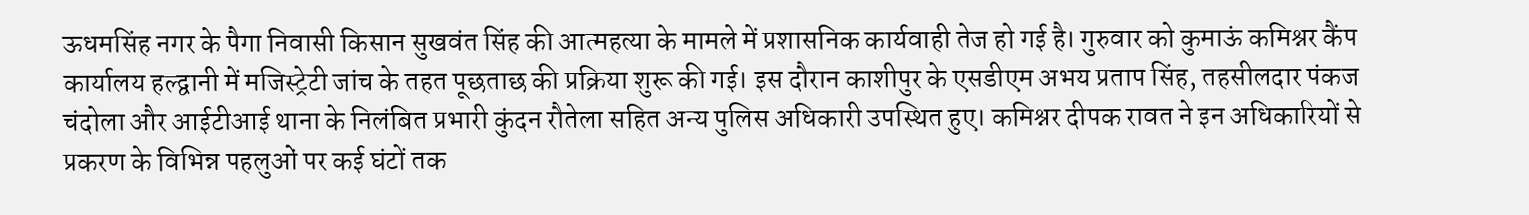ऊधमसिंह नगर के पैगा निवासी किसान सुखवंत सिंह की आत्महत्या के मामले में प्रशासनिक कार्यवाही तेज हो गई है। गुरुवार को कुमाऊं कमिश्नर कैंप कार्यालय हल्द्वानी में मजिस्ट्रेटी जांच के तहत पूछताछ की प्रक्रिया शुरू की गई। इस दौरान काशीपुर के एसडीएम अभय प्रताप सिंह, तहसीलदार पंकज चंदोला और आईटीआई थाना के निलंबित प्रभारी कुंदन रौतेला सहित अन्य पुलिस अधिकारी उपस्थित हुए। कमिश्नर दीपक रावत ने इन अधिकारियों से प्रकरण के विभिन्न पहलुओं पर कई घंटों तक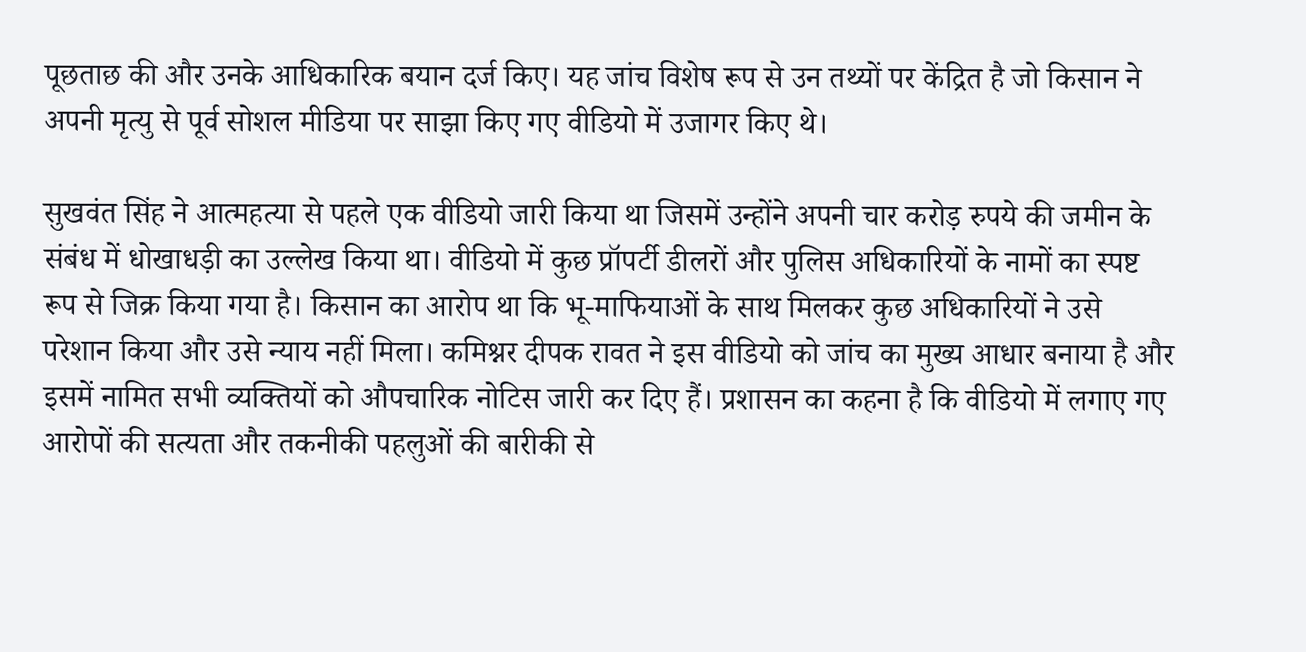पूछताछ की और उनके आधिकारिक बयान दर्ज किए। यह जांच विशेष रूप से उन तथ्यों पर केंद्रित है जो किसान ने अपनी मृत्यु से पूर्व सोशल मीडिया पर साझा किए गए वीडियो में उजागर किए थे।

सुखवंत सिंह ने आत्महत्या से पहले एक वीडियो जारी किया था जिसमें उन्होंने अपनी चार करोड़ रुपये की जमीन के संबंध में धोखाधड़ी का उल्लेख किया था। वीडियो में कुछ प्रॉपर्टी डीलरों और पुलिस अधिकारियों के नामों का स्पष्ट रूप से जिक्र किया गया है। किसान का आरोप था कि भू-माफियाओं के साथ मिलकर कुछ अधिकारियों ने उसे परेशान किया और उसे न्याय नहीं मिला। कमिश्नर दीपक रावत ने इस वीडियो को जांच का मुख्य आधार बनाया है और इसमें नामित सभी व्यक्तियों को औपचारिक नोटिस जारी कर दिए हैं। प्रशासन का कहना है कि वीडियो में लगाए गए आरोपों की सत्यता और तकनीकी पहलुओं की बारीकी से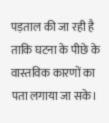पड़ताल की जा रही है ताकि घटना के पीछे के वास्तविक कारणों का पता लगाया जा सके।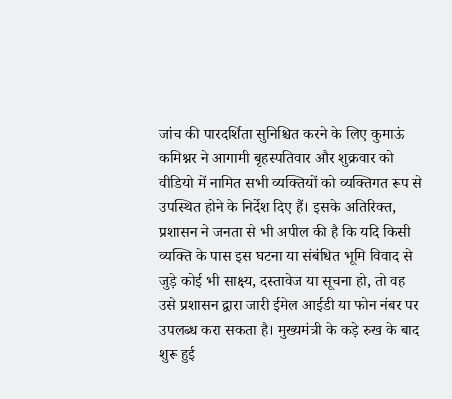जांच की पारदर्शिता सुनिश्चित करने के लिए कुमाऊं कमिश्नर ने आगामी बृहस्पतिवार और शुक्रवार को वीडियो में नामित सभी व्यक्तियों को व्यक्तिगत रूप से उपस्थित होने के निर्देश दिए हैं। इसके अतिरिक्त, प्रशासन ने जनता से भी अपील की है कि यदि किसी व्यक्ति के पास इस घटना या संबंधित भूमि विवाद से जुड़े कोई भी साक्ष्य, दस्तावेज या सूचना हो, तो वह उसे प्रशासन द्वारा जारी ईमेल आईडी या फोन नंबर पर उपलब्ध करा सकता है। मुख्यमंत्री के कड़े रुख के बाद शुरू हुई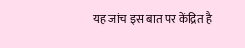यह जांच इस बात पर केंद्रित है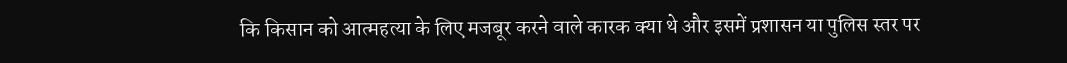कि किसान को आत्महत्या के लिए मजबूर करने वाले कारक क्या थे और इसमें प्रशासन या पुलिस स्तर पर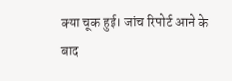क्या चूक हुई। जांच रिपोर्ट आने के बाद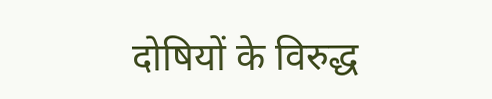दोषियों के विरुद्ध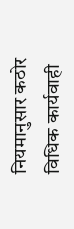नियमानुसार कठोर विधिक कार्यवाही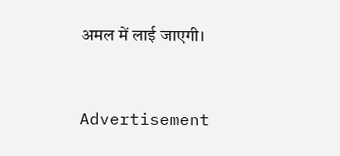अमल में लाई जाएगी।


Advertisement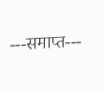---समाप्त---